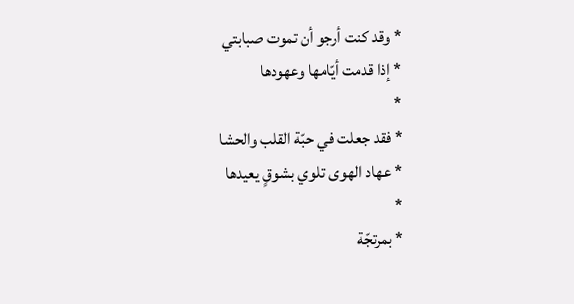* وقد كنت أرجو أن تموت صبابتي
* إذا قدمت أيّامها وعهودها
*
* فقد جعلت في حبّة القلب والحشا
* عهاد الهوى تلوي بشوقٍ يعيدها
*
* بمرتجّة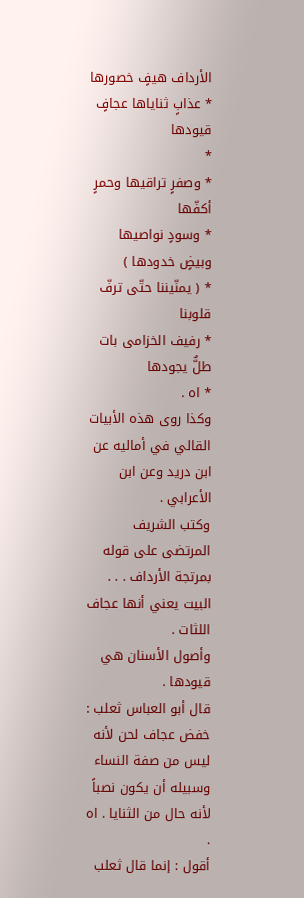الأرداف هيفٍ خصورها
* عذابٍ ثناياها عجافٍ قيودها
*
* وصفرٍ تراقيها وحمرٍ أكفّها
* وسودٍ نواصيها وبيضٍ خدودها )
* ( يمنّيننا حتّى ترفّ قلوبنا
* رفيف الخزامى بات طلٌّ يجودها
* اه .
وكذا روى هذه الأبيات القالي في أماليه عن ابن دريد وعن ابن الأعرابي .
وكتب الشريف المرتضى على قوله بمرتجة الأرداف . . . البيت يعني أنها عجاف اللثات .
وأصول الأسنان هي قيودها .
قال أبو العباس ثعلب : خفض عجاف لحن لأنه ليس من صفة النساء وسبيله أن يكون نصباً لأنه حال من الثنايا . اه .
أقول : إنما قال ثعلب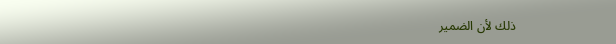ذلك لأن الضمير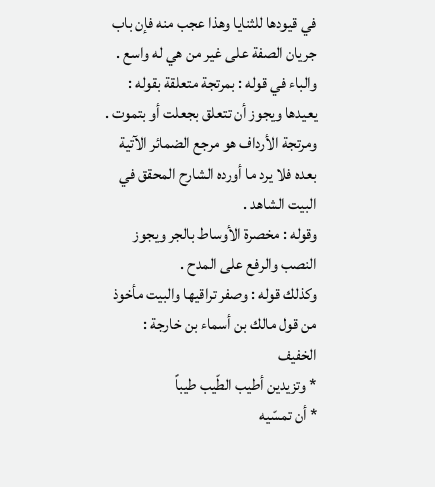في قيودها للثنايا وهذا عجب منه فإن باب جريان الصفة على غير من هي له واسع .
والباء في قوله : بمرتجة متعلقة بقوله : يعيدها ويجوز أن تتعلق بجعلت أو بتموت . ومرتجة الأرداف هو مرجع الضمائر الآتية بعده فلا يرد ما أورده الشارح المحقق في البيت الشاهد .
وقوله : مخصرة الأوساط بالجر ويجوز النصب والرفع على المدح .
وكذلك قوله : وصفر تراقيها والبيت مأخوذ من قول مالك بن أسماء بن خارجة : الخفيف
* وتزيدين أطيب الطّيب طيباً
* أن تمسّيه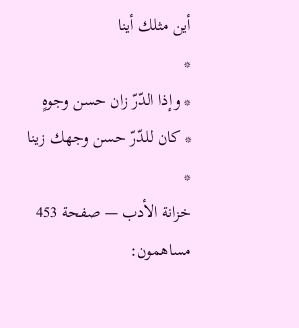أين مثلك أينا
*
* وإذا الدّرّ زان حسن وجوهٍ
* كان للدّرّ حسن وجهك زينا
*
خزانة الأدب — صفحة 453
مساهمون: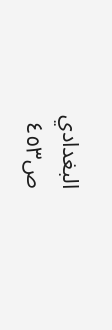البغدادي
ص٤٥٣